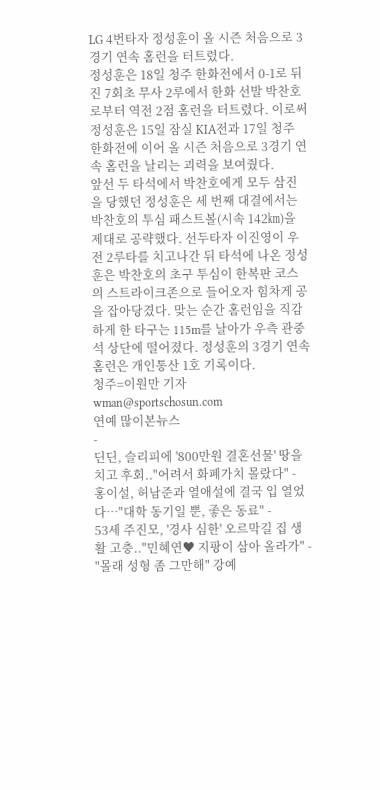LG 4번타자 정성훈이 올 시즌 처음으로 3경기 연속 홈런을 터트렸다.
정성훈은 18일 청주 한화전에서 0-1로 뒤진 7회초 무사 2루에서 한화 선발 박찬호로부터 역전 2점 홈런을 터트렸다. 이로써 정성훈은 15일 잠실 KIA전과 17일 청주 한화전에 이어 올 시즌 처음으로 3경기 연속 홈런을 날리는 괴력을 보여줬다.
앞선 두 타석에서 박찬호에게 모두 삼진을 당했던 정성훈은 세 번째 대결에서는 박찬호의 투심 패스트볼(시속 142㎞)을 제대로 공략했다. 선두타자 이진영이 우전 2루타를 치고나간 뒤 타석에 나온 정성훈은 박찬호의 초구 투심이 한복판 코스의 스트라이크존으로 들어오자 힘차게 공을 잡아당겼다. 맞는 순간 홈런임을 직감하게 한 타구는 115m를 날아가 우측 관중석 상단에 떨어졌다. 정성훈의 3경기 연속 홈런은 개인통산 1호 기록이다.
청주=이원만 기자 wman@sportschosun.com
연예 많이본뉴스
-
딘딘, 슬리피에 '800만원 결혼선물' 땅을 치고 후회.."어려서 화폐가치 몰랐다" -
홍이설, 허남준과 열애설에 결국 입 열었다…"대학 동기일 뿐, 좋은 동료" -
53세 주진모, '경사 심한' 오르막길 집 생활 고충.."민혜연♥ 지팡이 삼아 올라가" -
"몰래 성형 좀 그만해" 강예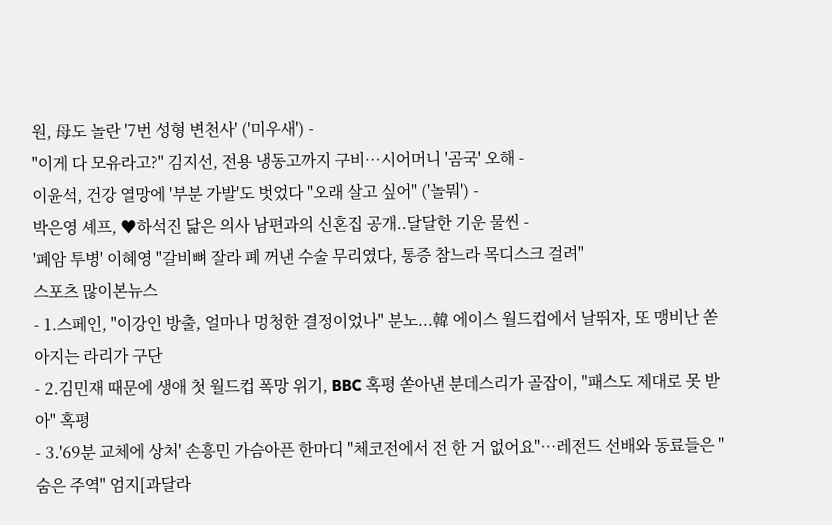원, 母도 놀란 '7번 성형 변천사' ('미우새') -
"이게 다 모유라고?" 김지선, 전용 냉동고까지 구비…시어머니 '곰국' 오해 -
이윤석, 건강 열망에 '부분 가발'도 벗었다 "오래 살고 싶어" ('놀뭐') -
박은영 셰프, ♥하석진 닮은 의사 남편과의 신혼집 공개..달달한 기운 물씬 -
'폐암 투병' 이혜영 "갈비뼈 잘라 폐 꺼낸 수술 무리였다, 통증 참느라 목디스크 걸려"
스포츠 많이본뉴스
- 1.스페인, "이강인 방출, 얼마나 멍청한 결정이었나" 분노...韓 에이스 월드컵에서 날뛰자, 또 맹비난 쏟아지는 라리가 구단
- 2.김민재 때문에 생애 첫 월드컵 폭망 위기, BBC 혹평 쏟아낸 분데스리가 골잡이, "패스도 제대로 못 받아" 혹평
- 3.'69분 교체에 상처' 손흥민 가슴아픈 한마디 "체코전에서 전 한 거 없어요"…레전드 선배와 동료들은 "숨은 주역" 엄지[과달라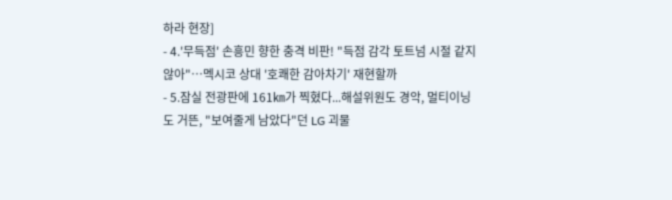하라 현장]
- 4.'무득점' 손흥민 향한 충격 비판! "득점 감각 토트넘 시절 같지 않아"…멕시코 상대 '호쾌한 감아차기' 재현할까
- 5.잠실 전광판에 161㎞가 찍혔다...해설위원도 경악, 멀티이닝도 거뜬, "보여줄게 남았다"던 LG 괴물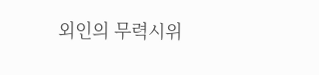외인의 무력시위